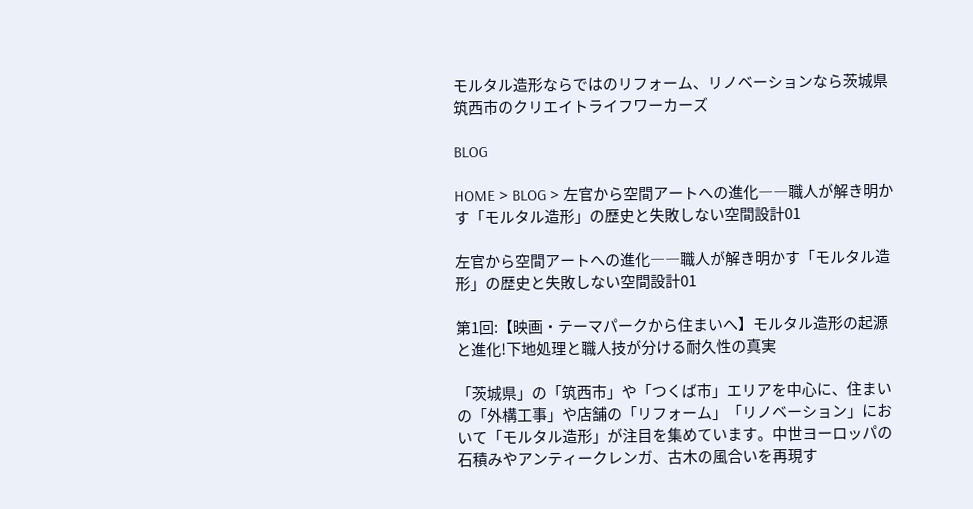モルタル造形ならではのリフォーム、リノベーションなら茨城県筑西市のクリエイトライフワーカーズ

BLOG

HOME > BLOG > 左官から空間アートへの進化――職人が解き明かす「モルタル造形」の歴史と失敗しない空間設計01

左官から空間アートへの進化――職人が解き明かす「モルタル造形」の歴史と失敗しない空間設計01

第1回:【映画・テーマパークから住まいへ】モルタル造形の起源と進化!下地処理と職人技が分ける耐久性の真実

「茨城県」の「筑西市」や「つくば市」エリアを中心に、住まいの「外構工事」や店舗の「リフォーム」「リノベーション」において「モルタル造形」が注目を集めています。中世ヨーロッパの石積みやアンティークレンガ、古木の風合いを再現す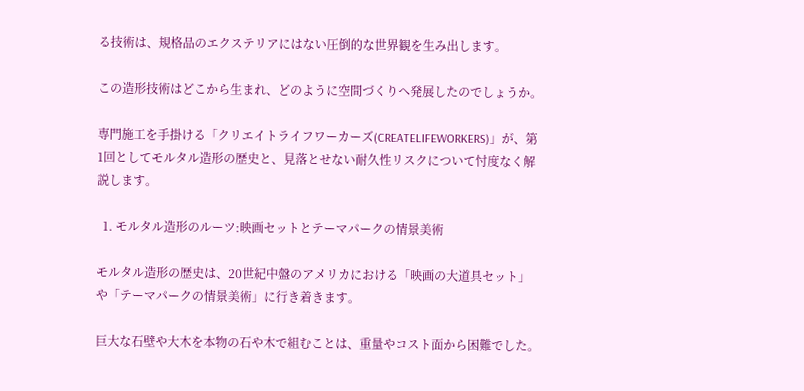る技術は、規格品のエクステリアにはない圧倒的な世界観を生み出します。

この造形技術はどこから生まれ、どのように空間づくりへ発展したのでしょうか。

専門施工を手掛ける「クリエイトライフワーカーズ(CREATELIFEWORKERS)」が、第1回としてモルタル造形の歴史と、見落とせない耐久性リスクについて忖度なく解説します。

  1. モルタル造形のルーツ:映画セットとテーマパークの情景美術

モルタル造形の歴史は、20世紀中盤のアメリカにおける「映画の大道具セット」や「テーマパークの情景美術」に行き着きます。

巨大な石壁や大木を本物の石や木で組むことは、重量やコスト面から困難でした。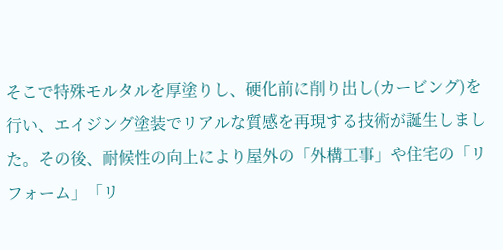そこで特殊モルタルを厚塗りし、硬化前に削り出し(カービング)を行い、エイジング塗装でリアルな質感を再現する技術が誕生しました。その後、耐候性の向上により屋外の「外構工事」や住宅の「リフォーム」「リ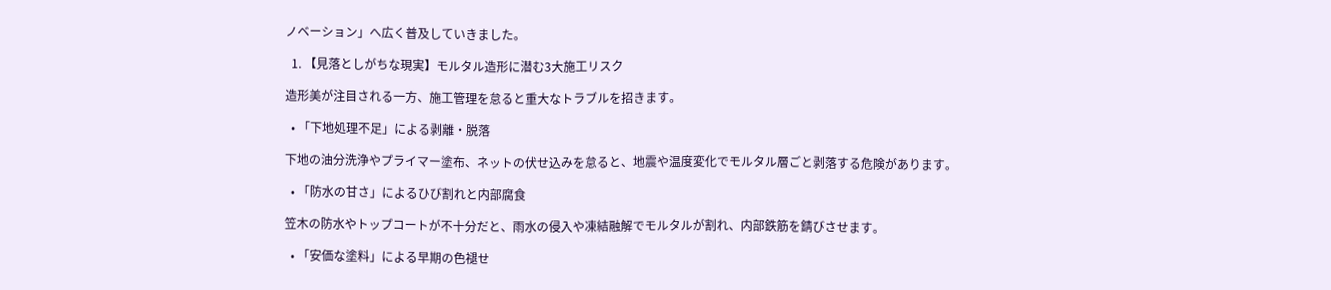ノベーション」へ広く普及していきました。

  1. 【見落としがちな現実】モルタル造形に潜む3大施工リスク

造形美が注目される一方、施工管理を怠ると重大なトラブルを招きます。

  • 「下地処理不足」による剥離・脱落

下地の油分洗浄やプライマー塗布、ネットの伏せ込みを怠ると、地震や温度変化でモルタル層ごと剥落する危険があります。

  • 「防水の甘さ」によるひび割れと内部腐食

笠木の防水やトップコートが不十分だと、雨水の侵入や凍結融解でモルタルが割れ、内部鉄筋を錆びさせます。

  • 「安価な塗料」による早期の色褪せ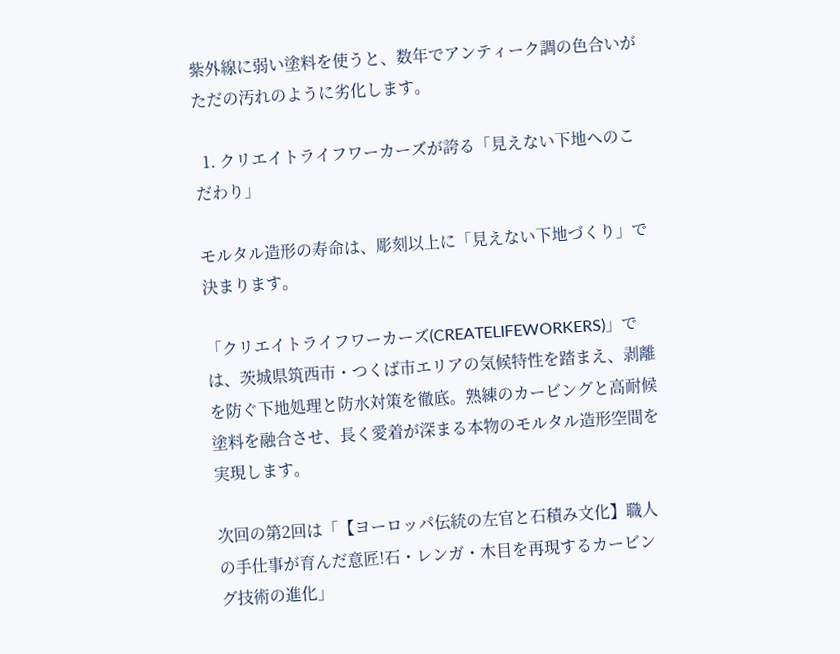紫外線に弱い塗料を使うと、数年でアンティーク調の色合いがただの汚れのように劣化します。

  1. クリエイトライフワーカーズが誇る「見えない下地へのこだわり」

モルタル造形の寿命は、彫刻以上に「見えない下地づくり」で決まります。

「クリエイトライフワーカーズ(CREATELIFEWORKERS)」では、茨城県筑西市・つくば市エリアの気候特性を踏まえ、剥離を防ぐ下地処理と防水対策を徹底。熟練のカービングと高耐候塗料を融合させ、長く愛着が深まる本物のモルタル造形空間を実現します。

次回の第2回は「【ヨーロッパ伝統の左官と石積み文化】職人の手仕事が育んだ意匠!石・レンガ・木目を再現するカービング技術の進化」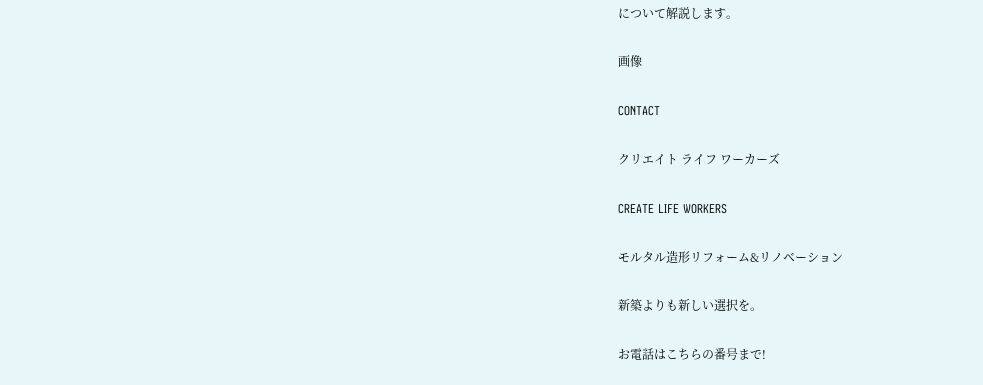について解説します。

画像

CONTACT

クリエイト ライフ ワーカーズ

CREATE LIFE WORKERS

モルタル造形リフォーム&リノベーション

新築よりも新しい選択を。

お電話はこちらの番号まで!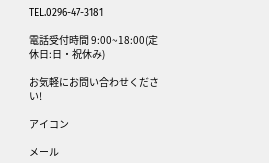TEL.0296-47-3181

電話受付時間 9:00~18:00(定休日:日・祝休み)

お気軽にお問い合わせください!

アイコン

メール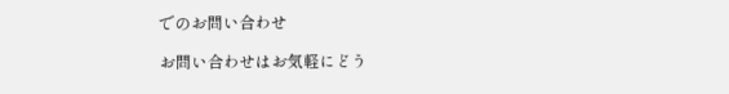でのお問い合わせ

お問い合わせはお気軽にどう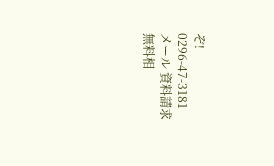ぞ! 0296-47-3181
メール 資料請求 無料相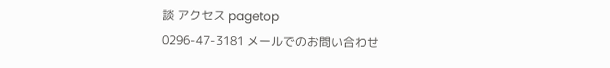談 アクセス pagetop
0296-47-3181 メールでのお問い合わせ